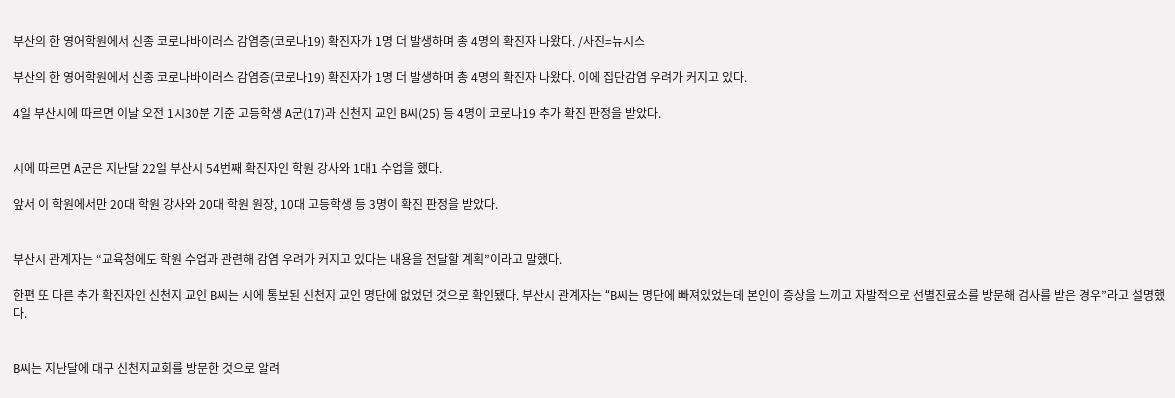부산의 한 영어학원에서 신종 코로나바이러스 감염증(코로나19) 확진자가 1명 더 발생하며 총 4명의 확진자 나왔다. /사진=뉴시스

부산의 한 영어학원에서 신종 코로나바이러스 감염증(코로나19) 확진자가 1명 더 발생하며 총 4명의 확진자 나왔다. 이에 집단감염 우려가 커지고 있다.

4일 부산시에 따르면 이날 오전 1시30분 기준 고등학생 A군(17)과 신천지 교인 B씨(25) 등 4명이 코로나19 추가 확진 판정을 받았다.


시에 따르면 A군은 지난달 22일 부산시 54번째 확진자인 학원 강사와 1대1 수업을 했다.

앞서 이 학원에서만 20대 학원 강사와 20대 학원 원장, 10대 고등학생 등 3명이 확진 판정을 받았다.


부산시 관계자는 “교육청에도 학원 수업과 관련해 감염 우려가 커지고 있다는 내용을 전달할 계획”이라고 말했다.

한편 또 다른 추가 확진자인 신천지 교인 B씨는 시에 통보된 신천지 교인 명단에 없었던 것으로 확인됐다. 부산시 관계자는 “B씨는 명단에 빠져있었는데 본인이 증상을 느끼고 자발적으로 선별진료소를 방문해 검사를 받은 경우”라고 설명했다.


B씨는 지난달에 대구 신천지교회를 방문한 것으로 알려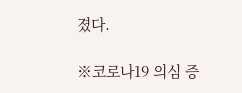졌다.

※코로나19 의심 증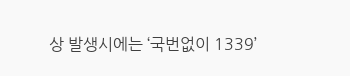상 발생시에는 ‘국번없이 1339’